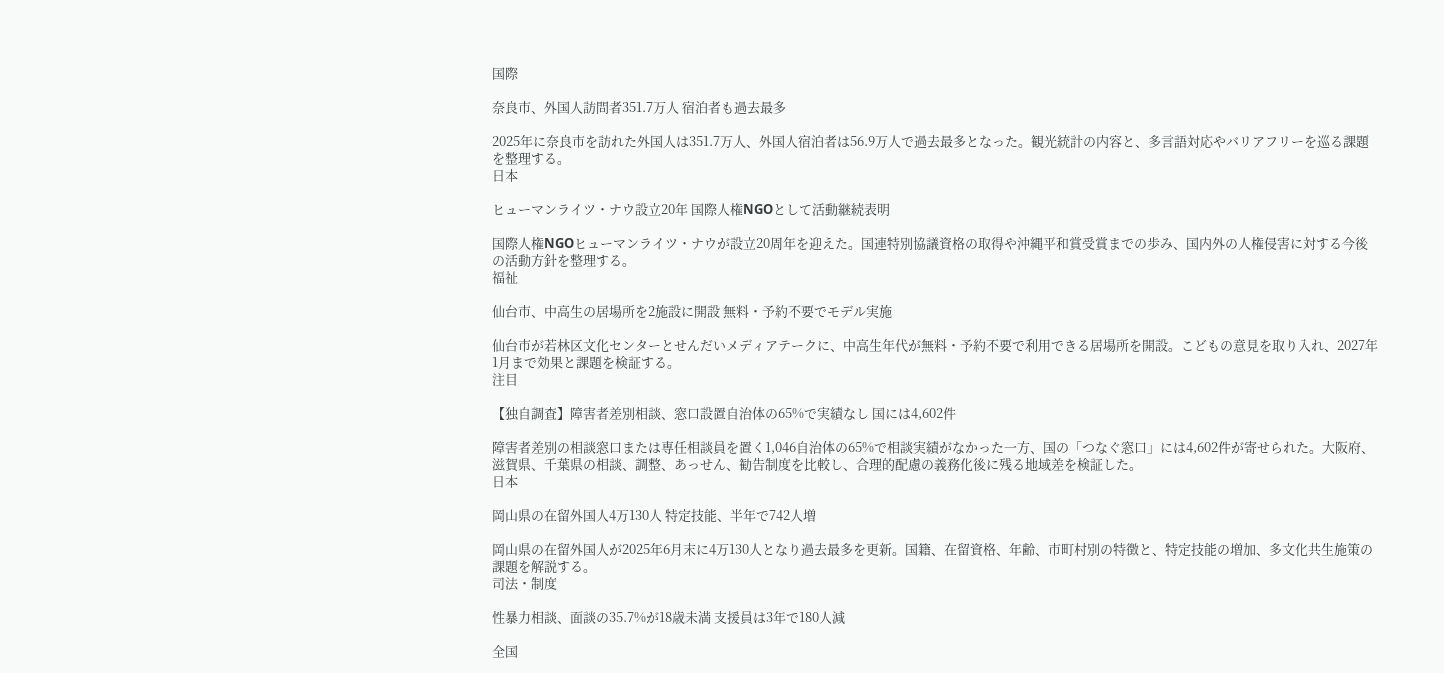国際

奈良市、外国人訪問者351.7万人 宿泊者も過去最多

2025年に奈良市を訪れた外国人は351.7万人、外国人宿泊者は56.9万人で過去最多となった。観光統計の内容と、多言語対応やバリアフリーを巡る課題を整理する。
日本

ヒューマンライツ・ナウ設立20年 国際人権NGOとして活動継続表明

国際人権NGOヒューマンライツ・ナウが設立20周年を迎えた。国連特別協議資格の取得や沖縄平和賞受賞までの歩み、国内外の人権侵害に対する今後の活動方針を整理する。
福祉

仙台市、中高生の居場所を2施設に開設 無料・予約不要でモデル実施

仙台市が若林区文化センターとせんだいメディアテークに、中高生年代が無料・予約不要で利用できる居場所を開設。こどもの意見を取り入れ、2027年1月まで効果と課題を検証する。
注目

【独自調査】障害者差別相談、窓口設置自治体の65%で実績なし 国には4,602件

障害者差別の相談窓口または専任相談員を置く1,046自治体の65%で相談実績がなかった一方、国の「つなぐ窓口」には4,602件が寄せられた。大阪府、滋賀県、千葉県の相談、調整、あっせん、勧告制度を比較し、合理的配慮の義務化後に残る地域差を検証した。
日本

岡山県の在留外国人4万130人 特定技能、半年で742人増

岡山県の在留外国人が2025年6月末に4万130人となり過去最多を更新。国籍、在留資格、年齢、市町村別の特徴と、特定技能の増加、多文化共生施策の課題を解説する。
司法・制度

性暴力相談、面談の35.7%が18歳未満 支援員は3年で180人減

全国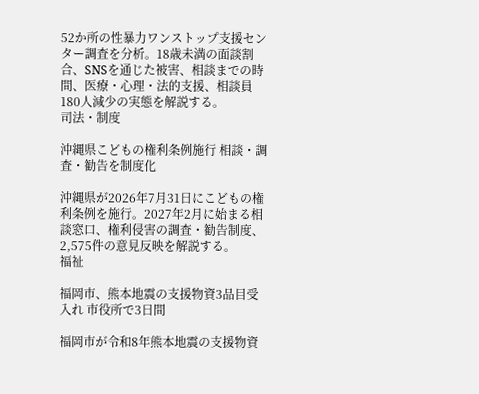52か所の性暴力ワンストップ支援センター調査を分析。18歳未満の面談割合、SNSを通じた被害、相談までの時間、医療・心理・法的支援、相談員180人減少の実態を解説する。
司法・制度

沖縄県こどもの権利条例施行 相談・調査・勧告を制度化

沖縄県が2026年7月31日にこどもの権利条例を施行。2027年2月に始まる相談窓口、権利侵害の調査・勧告制度、2,575件の意見反映を解説する。
福祉

福岡市、熊本地震の支援物資3品目受入れ 市役所で3日間

福岡市が令和8年熊本地震の支援物資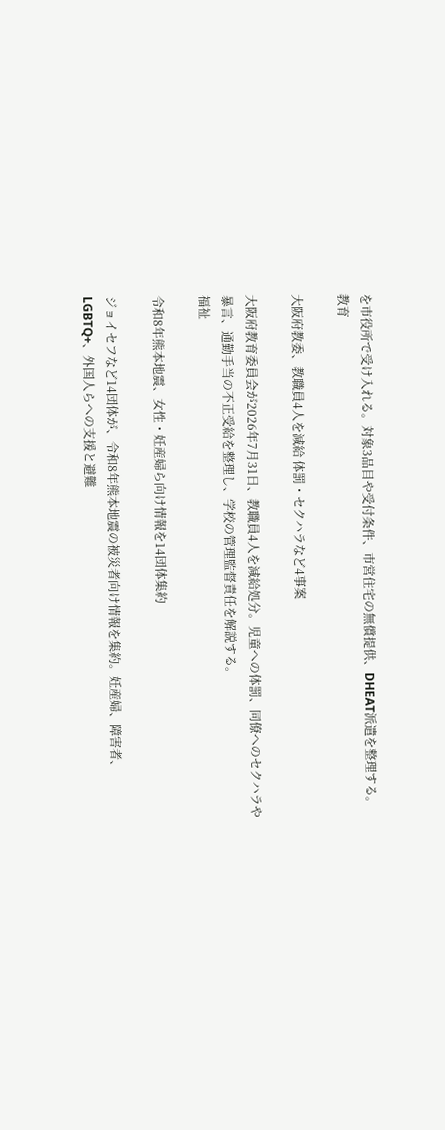を市役所で受け入れる。対象3品目や受付条件、市営住宅の無償提供、DHEAT派遣を整理する。
教育

大阪府教委、教職員4人を減給 体罰・セクハラなど4事案

大阪府教育委員会が2026年7月31日、教職員4人を減給処分。児童への体罰、同僚へのセクハラや暴言、通勤手当の不正受給を整理し、学校の管理監督責任を解説する。
福祉

令和8年熊本地震、女性・妊産婦ら向け情報を14団体集約

ジョイセフなど14団体が、令和8年熊本地震の被災者向け情報を集約。妊産婦、障害者、LGBTQ+、外国人らへの支援と避難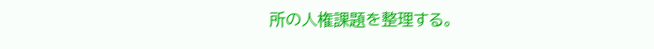所の人権課題を整理する。